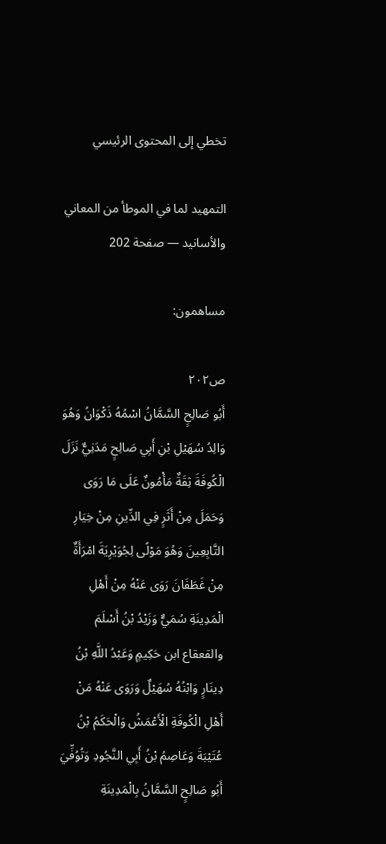تخطي إلى المحتوى الرئيسي

التمهيد لما في الموطأ من المعاني والأسانيد — صفحة 202

مساهمون:

ص٢٠٢
أَبُو صَالِحٍ السَّمَّانُ اسْمُهُ ذَكْوَانُ وَهُوَ وَالِدُ سُهَيْلِ بْنِ أَبِي صَالِحٍ مَدَنِيٌّ نَزَلَ الْكُوفَةَ ثِقَةٌ مَأْمُونٌ عَلَى مَا رَوَى وَحَمَلَ مِنْ أَثَرٍ فِي الدِّينِ مِنْ خِيَارِ التَّابِعِينَ وَهُوَ مَوْلًى لِجُوَيْرِيَةَ امْرَأَةٌ مِنْ غَطَفَانَ رَوَى عَنْهُ مِنْ أَهْلِ الْمَدِينَةِ سُمَيٌّ وَزَيْدُ بْنُ أَسْلَمَ والقعقاع ابن حَكِيمٍ وَعَبْدُ اللَّهِ بْنُ دِينَارٍ وَابْنُهُ سُهَيْلٌ وَرَوَى عَنْهُ مَنْ أَهْلِ الْكُوفَةِ الْأَعْمَشُ وَالْحَكَمُ بْنُ عُتَيْبَةَ وَعَاصِمُ بْنُ أَبِي النَّجُودِ وَتُوُفِّيَ أَبُو صَالِحٍ السَّمَّانُ بِالْمَدِينَةِ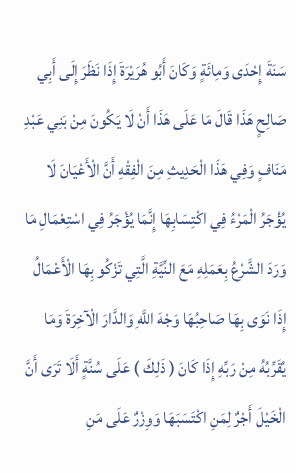سَنَةَ إِحْدَى وَمِائَةٍ وَكَانَ أَبُو هُرَيْرَةَ إِذَا نَظَرَ إِلَى أَبِي صَالِحٍ هَذَا قَالَ مَا عَلَى هَذَا أَنْ لَا يَكُونَ مِنْ بَنِي عَبْدِ مَنَافٍ وَفِي هَذَا الْحَدِيثِ مِنَ الْفِقْهِ أَنَّ الْأَعْيَانَ لَا يُؤْجَرُ الْمَرْءُ فِي اكْتِسَابِهَا إِنَّمَا يُؤْجَرُ فِي اسْتِعْمَالِ مَا وَرَدَ الشَّرْعُ بِعَمَلِهِ مَعَ النِّيَّةِ الَّتِي تَزْكُو بِهَا الْأَعْمَالُ إِذَا نَوَى بِهَا صَاحِبُهَا وَجْهَ اللَّهِ وَالدَّارَ الْآخِرَةَ وَمَا يُقَرِّبُهُ مِنْ رَبِّهِ إِذَا كَانَ ( ذَلِكَ ) عَلَى سُنَّةٍ أَلَا تَرَى أَنَّ الْخَيْلَ أَجْرٌ لِمَنِ اكْتَسَبَهَا وَوِزْرٌ عَلَى مَنِ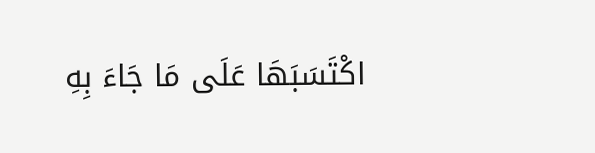اكْتَسَبَهَا عَلَى مَا جَاءَ بِهِ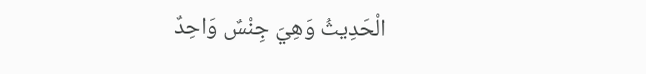الْحَدِيثُ وَهِيَ جِنْسٌ وَاحِدٌ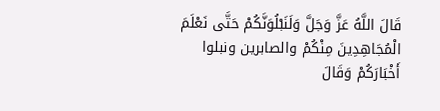قَالَ اللَّهُ عَزَّ وَجَلَّ وَلَنَبْلُوَنَّكُمْ حَتَّى نَعْلَمَ الْمُجَاهِدِينَ مِنْكُمْ والصابرين ونبلوا أَخْبَارَكُمْ وَقَالَ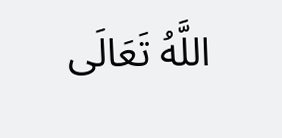اللَّهُ تَعَالَى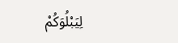لِيَبْلُوَكُمْ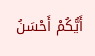أَيُّكُمْ أَحْسَنُ